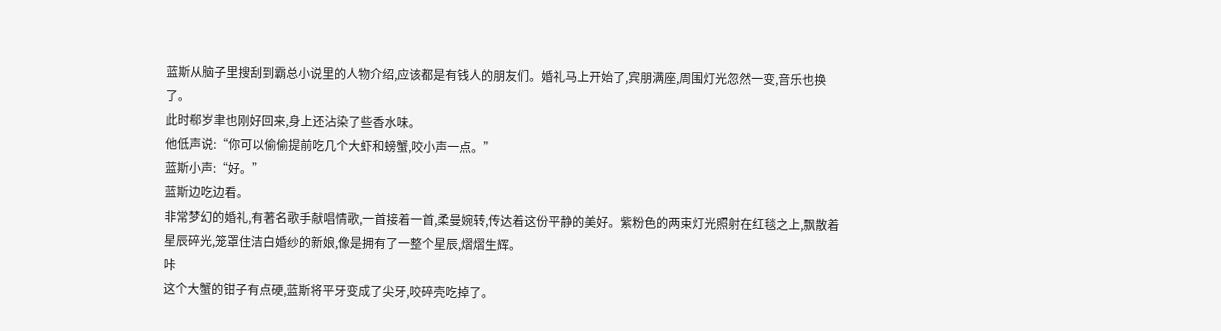蓝斯从脑子里搜刮到霸总小说里的人物介绍,应该都是有钱人的朋友们。婚礼马上开始了,宾朋满座,周围灯光忽然一变,音乐也换了。
此时郗岁聿也刚好回来,身上还沾染了些香水味。
他低声说:“你可以偷偷提前吃几个大虾和螃蟹,咬小声一点。”
蓝斯小声:“好。”
蓝斯边吃边看。
非常梦幻的婚礼,有著名歌手献唱情歌,一首接着一首,柔曼婉转,传达着这份平静的美好。紫粉色的两束灯光照射在红毯之上,飘散着星辰碎光,笼罩住洁白婚纱的新娘,像是拥有了一整个星辰,熠熠生辉。
咔
这个大蟹的钳子有点硬,蓝斯将平牙变成了尖牙,咬碎壳吃掉了。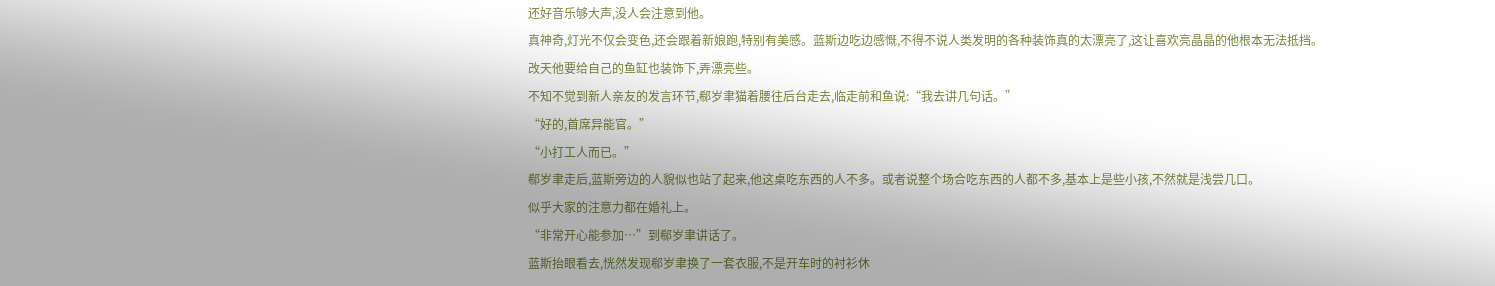还好音乐够大声,没人会注意到他。
真神奇,灯光不仅会变色,还会跟着新娘跑,特别有美感。蓝斯边吃边感慨,不得不说人类发明的各种装饰真的太漂亮了,这让喜欢亮晶晶的他根本无法抵挡。
改天他要给自己的鱼缸也装饰下,弄漂亮些。
不知不觉到新人亲友的发言环节,郗岁聿猫着腰往后台走去,临走前和鱼说:“我去讲几句话。”
“好的,首席异能官。”
“小打工人而已。”
郗岁聿走后,蓝斯旁边的人貌似也站了起来,他这桌吃东西的人不多。或者说整个场合吃东西的人都不多,基本上是些小孩,不然就是浅尝几口。
似乎大家的注意力都在婚礼上。
“非常开心能参加…”到郗岁聿讲话了。
蓝斯抬眼看去,恍然发现郗岁聿换了一套衣服,不是开车时的衬衫休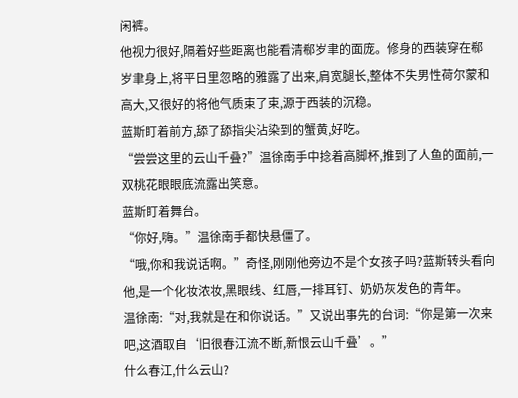闲裤。
他视力很好,隔着好些距离也能看清郗岁聿的面庞。修身的西装穿在郗岁聿身上,将平日里忽略的雅露了出来,肩宽腿长,整体不失男性荷尔蒙和高大,又很好的将他气质束了束,源于西装的沉稳。
蓝斯盯着前方,舔了舔指尖沾染到的蟹黄,好吃。
“尝尝这里的云山千叠?”温徐南手中捻着高脚杯,推到了人鱼的面前,一双桃花眼眼底流露出笑意。
蓝斯盯着舞台。
“你好,嗨。”温徐南手都快悬僵了。
“哦,你和我说话啊。”奇怪,刚刚他旁边不是个女孩子吗?蓝斯转头看向他,是一个化妆浓妆,黑眼线、红唇,一排耳钉、奶奶灰发色的青年。
温徐南:“对,我就是在和你说话。”又说出事先的台词:“你是第一次来吧,这酒取自‘旧很春江流不断,新恨云山千叠’。”
什么春江,什么云山?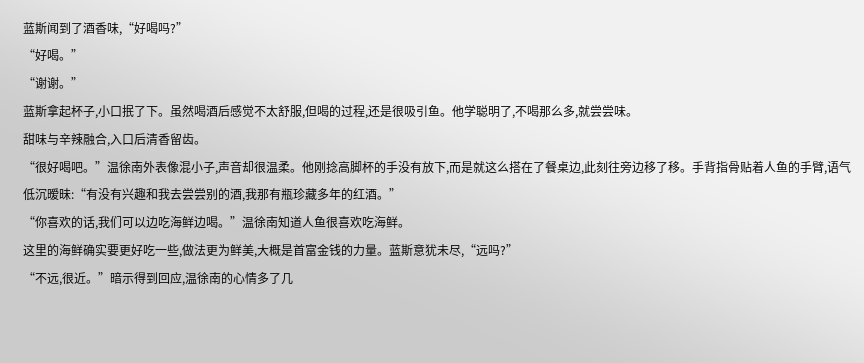蓝斯闻到了酒香味,“好喝吗?”
“好喝。”
“谢谢。”
蓝斯拿起杯子,小口抿了下。虽然喝酒后感觉不太舒服,但喝的过程,还是很吸引鱼。他学聪明了,不喝那么多,就尝尝味。
甜味与辛辣融合,入口后清香留齿。
“很好喝吧。”温徐南外表像混小子,声音却很温柔。他刚捻高脚杯的手没有放下,而是就这么搭在了餐桌边,此刻往旁边移了移。手背指骨贴着人鱼的手臂,语气低沉暧昧:“有没有兴趣和我去尝尝别的酒,我那有瓶珍藏多年的红酒。”
“你喜欢的话,我们可以边吃海鲜边喝。”温徐南知道人鱼很喜欢吃海鲜。
这里的海鲜确实要更好吃一些,做法更为鲜美,大概是首富金钱的力量。蓝斯意犹未尽,“远吗?”
“不远,很近。”暗示得到回应,温徐南的心情多了几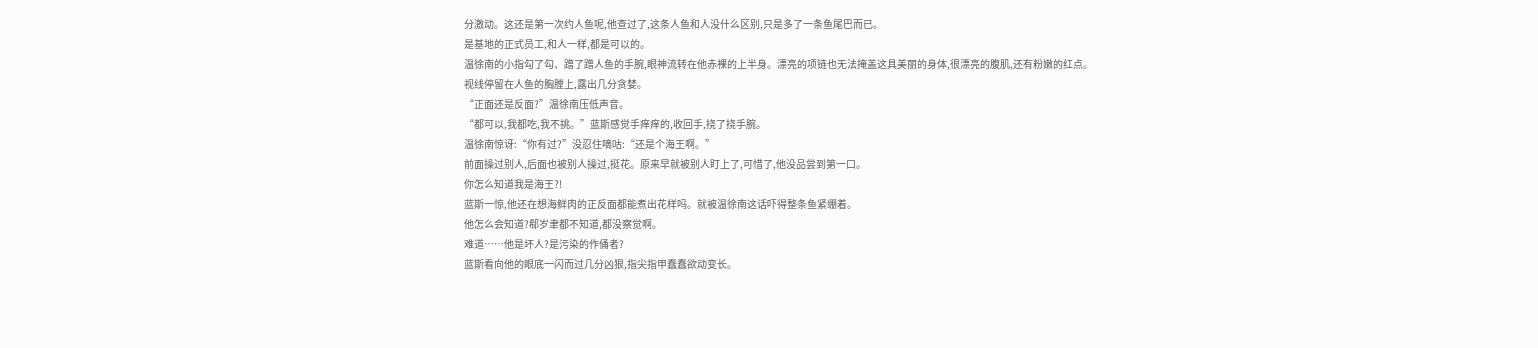分激动。这还是第一次约人鱼呢,他查过了,这条人鱼和人没什么区别,只是多了一条鱼尾巴而已。
是基地的正式员工,和人一样,都是可以的。
温徐南的小指勾了勾、蹭了蹭人鱼的手腕,眼神流转在他赤裸的上半身。漂亮的项链也无法掩盖这具美丽的身体,很漂亮的腹肌,还有粉嫩的红点。
视线停留在人鱼的胸膛上,露出几分贪婪。
“正面还是反面?”温徐南压低声音。
“都可以,我都吃,我不挑。”蓝斯感觉手痒痒的,收回手,挠了挠手腕。
温徐南惊讶:“你有过?”没忍住嘀咕:“还是个海王啊。”
前面操过别人,后面也被别人操过,挺花。原来早就被别人盯上了,可惜了,他没品尝到第一口。
你怎么知道我是海王?!
蓝斯一惊,他还在想海鲜肉的正反面都能煮出花样吗。就被温徐南这话吓得整条鱼紧绷着。
他怎么会知道?郗岁聿都不知道,都没察觉啊。
难道……他是坏人?是污染的作俑者?
蓝斯看向他的眼底一闪而过几分凶狠,指尖指甲蠢蠢欲动变长。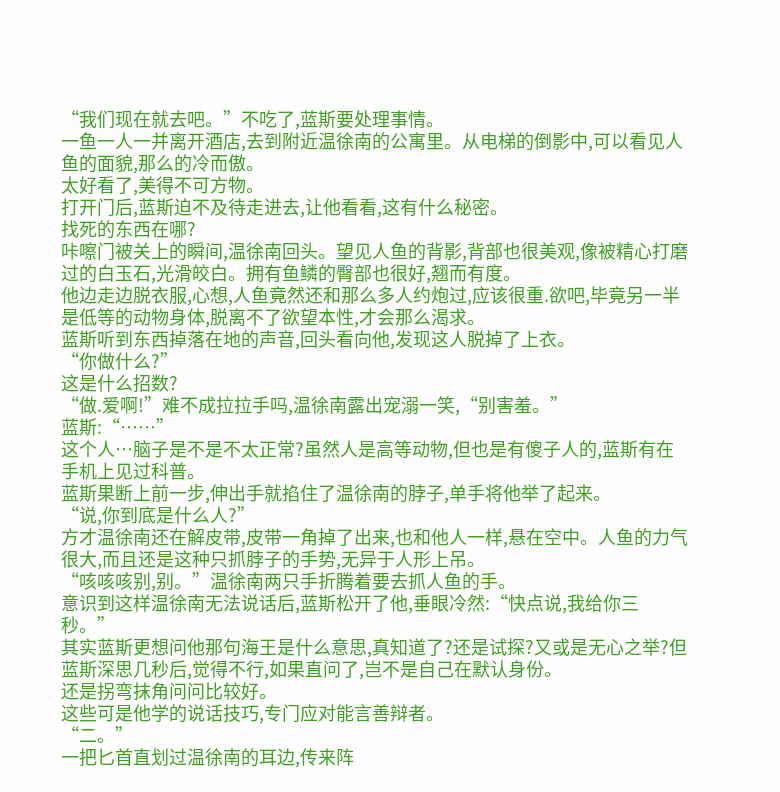“我们现在就去吧。”不吃了,蓝斯要处理事情。
一鱼一人一并离开酒店,去到附近温徐南的公寓里。从电梯的倒影中,可以看见人鱼的面貌,那么的冷而傲。
太好看了,美得不可方物。
打开门后,蓝斯迫不及待走进去,让他看看,这有什么秘密。
找死的东西在哪?
咔嚓门被关上的瞬间,温徐南回头。望见人鱼的背影,背部也很美观,像被精心打磨过的白玉石,光滑皎白。拥有鱼鳞的臀部也很好,翘而有度。
他边走边脱衣服,心想,人鱼竟然还和那么多人约炮过,应该很重.欲吧,毕竟另一半是低等的动物身体,脱离不了欲望本性,才会那么渴求。
蓝斯听到东西掉落在地的声音,回头看向他,发现这人脱掉了上衣。
“你做什么?”
这是什么招数?
“做.爱啊!”难不成拉拉手吗,温徐南露出宠溺一笑,“别害羞。”
蓝斯:“……”
这个人…脑子是不是不太正常?虽然人是高等动物,但也是有傻子人的,蓝斯有在手机上见过科普。
蓝斯果断上前一步,伸出手就掐住了温徐南的脖子,单手将他举了起来。
“说,你到底是什么人?”
方才温徐南还在解皮带,皮带一角掉了出来,也和他人一样,悬在空中。人鱼的力气很大,而且还是这种只抓脖子的手势,无异于人形上吊。
“咳咳咳别,别。”温徐南两只手折腾着要去抓人鱼的手。
意识到这样温徐南无法说话后,蓝斯松开了他,垂眼冷然:“快点说,我给你三秒。”
其实蓝斯更想问他那句海王是什么意思,真知道了?还是试探?又或是无心之举?但蓝斯深思几秒后,觉得不行,如果直问了,岂不是自己在默认身份。
还是拐弯抹角问问比较好。
这些可是他学的说话技巧,专门应对能言善辩者。
“二。”
一把匕首直划过温徐南的耳边,传来阵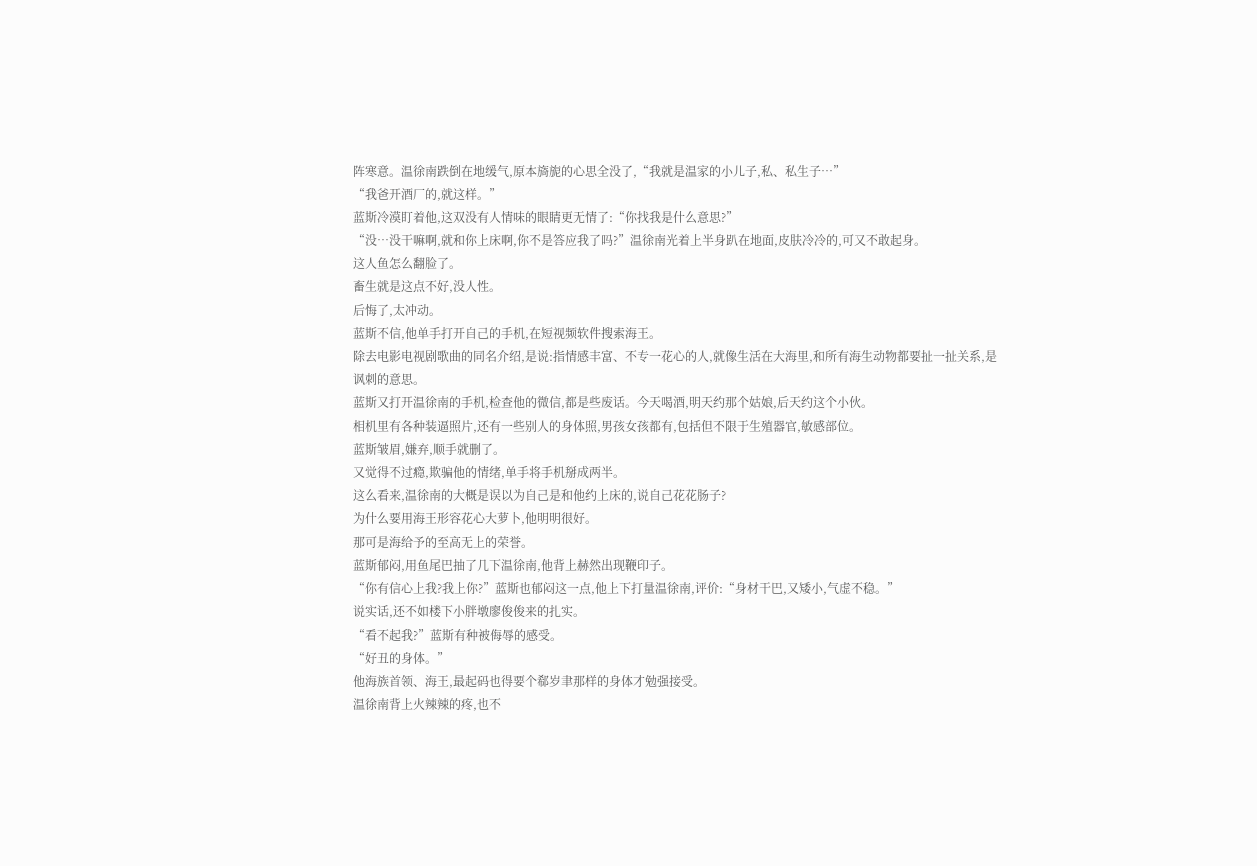阵寒意。温徐南跌倒在地缓气,原本旖旎的心思全没了,“我就是温家的小儿子,私、私生子…”
“我爸开酒厂的,就这样。”
蓝斯冷漠盯着他,这双没有人情味的眼睛更无情了:“你找我是什么意思?”
“没…没干嘛啊,就和你上床啊,你不是答应我了吗?”温徐南光着上半身趴在地面,皮肤冷冷的,可又不敢起身。
这人鱼怎么翻脸了。
畜生就是这点不好,没人性。
后悔了,太冲动。
蓝斯不信,他单手打开自己的手机,在短视频软件搜索海王。
除去电影电视剧歌曲的同名介绍,是说:指情感丰富、不专一花心的人,就像生活在大海里,和所有海生动物都要扯一扯关系,是讽刺的意思。
蓝斯又打开温徐南的手机,检查他的微信,都是些废话。今天喝酒,明天约那个姑娘,后天约这个小伙。
相机里有各种装逼照片,还有一些别人的身体照,男孩女孩都有,包括但不限于生殖器官,敏感部位。
蓝斯皱眉,嫌弃,顺手就删了。
又觉得不过瘾,欺骗他的情绪,单手将手机掰成两半。
这么看来,温徐南的大概是误以为自己是和他约上床的,说自己花花肠子?
为什么要用海王形容花心大萝卜,他明明很好。
那可是海给予的至高无上的荣誉。
蓝斯郁闷,用鱼尾巴抽了几下温徐南,他背上赫然出现鞭印子。
“你有信心上我?我上你?”蓝斯也郁闷这一点,他上下打量温徐南,评价:“身材干巴,又矮小,气虚不稳。”
说实话,还不如楼下小胖墩廖俊俊来的扎实。
“看不起我?”蓝斯有种被侮辱的感受。
“好丑的身体。”
他海族首领、海王,最起码也得要个郗岁聿那样的身体才勉强接受。
温徐南背上火辣辣的疼,也不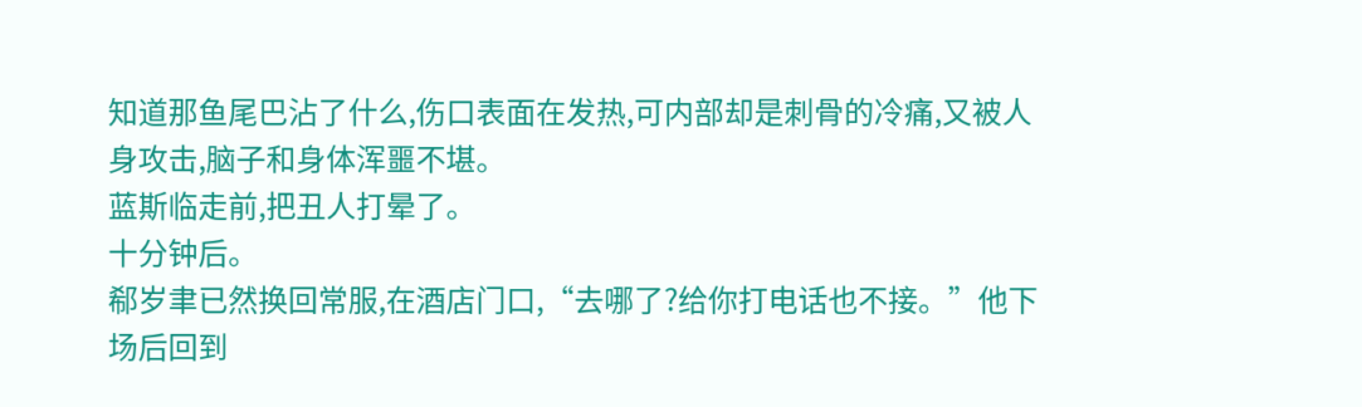知道那鱼尾巴沾了什么,伤口表面在发热,可内部却是刺骨的冷痛,又被人身攻击,脑子和身体浑噩不堪。
蓝斯临走前,把丑人打晕了。
十分钟后。
郗岁聿已然换回常服,在酒店门口,“去哪了?给你打电话也不接。”他下场后回到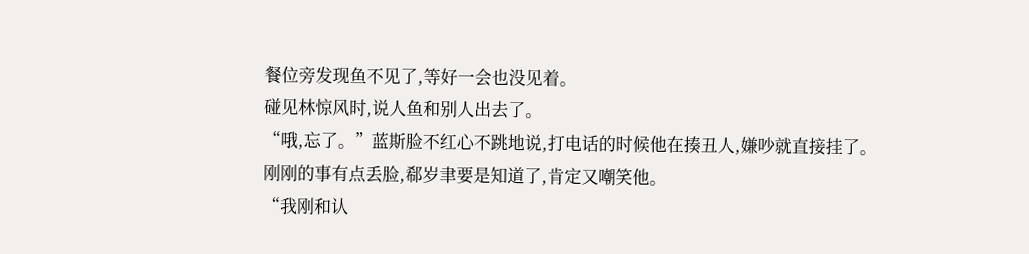餐位旁发现鱼不见了,等好一会也没见着。
碰见林惊风时,说人鱼和别人出去了。
“哦,忘了。”蓝斯脸不红心不跳地说,打电话的时候他在揍丑人,嫌吵就直接挂了。
刚刚的事有点丢脸,郗岁聿要是知道了,肯定又嘲笑他。
“我刚和认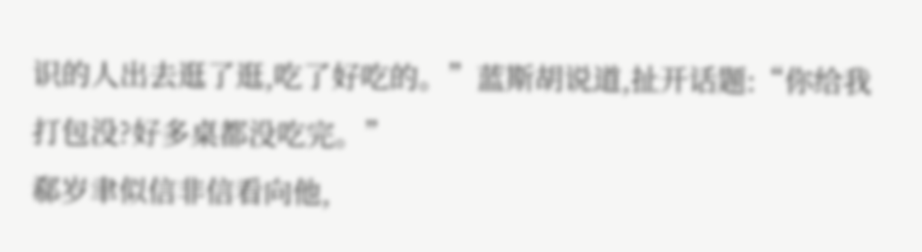识的人出去逛了逛,吃了好吃的。”蓝斯胡说道,扯开话题:“你给我打包没?好多桌都没吃完。”
郗岁聿似信非信看向他,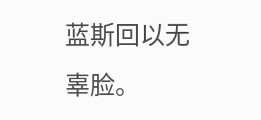蓝斯回以无辜脸。